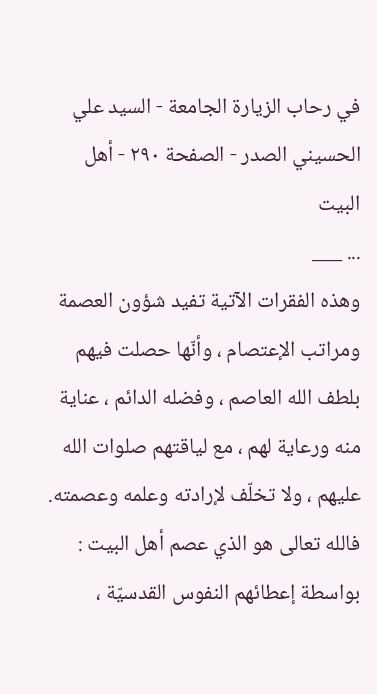في رحاب الزيارة الجامعة - السيد علي الحسيني الصدر - الصفحة ٢٩٠ - أهل البيت
... ___
وهذه الفقرات الآتية تفيد شؤون العصمة ومراتب الإعتصام ، وأنّها حصلت فيهم بلطف الله العاصم ، وفضله الدائم ، عناية منه ورعاية لهم ، مع لياقتهم صلوات الله عليهم ، ولا تخلّف لإرادته وعلمه وعصمته.
فالله تعالى هو الذي عصم أهل البيت : بواسطة إعطائهم النفوس القدسيّة ،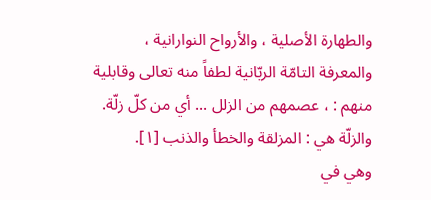والطهارة الأصلية ، والأرواح النوارانية ، والمعرفة التامّة الربّانية لطفاً منه تعالى وقابلية منهم : ، عصمهم من الزلل ... أي من كلّ زلّة.
والزلّة هي : المزلقة والخطأ والذنب [١].
وهي في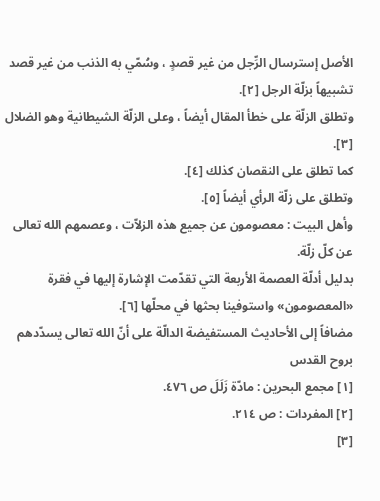الأصل إسترسال الرِّجل من غير قصدٍ ، وسُمّي به الذنب من غير قصد تشبيهاً بزلّة الرجل [٢].
وتطلق الزلّة على خطأ المقال أيضاً ، وعلى الزلّة الشيطانية وهو الضلال [٣].
كما تطلق على النقصان كذلك [٤].
وتطلق على زلّة الرأي أيضاً [٥].
وأهل البيت : معصومون عن جميع هذه الزلاّت ، وعصمهم الله تعالى عن كلّ زلّة.
بدليل أدلّة العصمة الأربعة التي تقدّمت الإشارة إليها في فقرة «المعصومون» واستوفينا بحثها في محلّها [٦].
مضافاً إلى الأحاديث المستفيضة الدالّة على أنّ الله تعالى يسدّدهم بروح القدس
[١] مجمع البحرين : مادّة زَلَلَ ص ٤٧٦.
[٢] المفردات : ص ٢١٤.
[٣]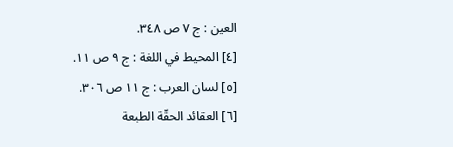العين : ج ٧ ص ٣٤٨.
[٤] المحيط في اللغة : ج ٩ ص ١١.
[٥] لسان العرب : ج ١١ ص ٣٠٦.
[٦] العقائد الحقّة الطبعة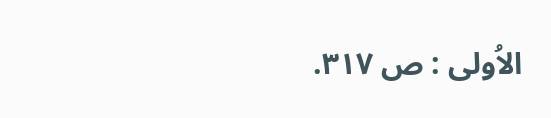الاُولى : ص ٣١٧.